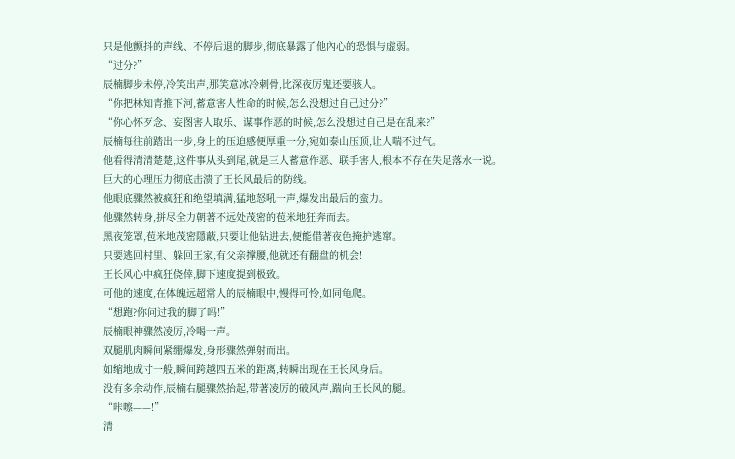只是他颤抖的声线、不停后退的脚步,彻底暴露了他內心的恐惧与虚弱。
“过分?”
辰楠脚步未停,冷笑出声,那笑意冰冷刺骨,比深夜厉鬼还要骇人。
“你把林知青推下河,蓄意害人性命的时候,怎么没想过自己过分?”
“你心怀歹念、妄图害人取乐、谋事作恶的时候,怎么没想过自己是在乱来?”
辰楠每往前踏出一步,身上的压迫感便厚重一分,宛如泰山压顶,让人喘不过气。
他看得清清楚楚,这件事从头到尾,就是三人蓄意作恶、联手害人,根本不存在失足落水一说。
巨大的心理压力彻底击溃了王长风最后的防线。
他眼底骤然被疯狂和绝望填满,猛地怒吼一声,爆发出最后的蛮力。
他骤然转身,拼尽全力朝著不远处茂密的苞米地狂奔而去。
黑夜笼罩,苞米地茂密隱蔽,只要让他钻进去,便能借著夜色掩护逃窜。
只要逃回村里、躲回王家,有父亲撑腰,他就还有翻盘的机会!
王长风心中疯狂侥倖,脚下速度提到极致。
可他的速度,在体魄远超常人的辰楠眼中,慢得可怜,如同龟爬。
“想跑?你问过我的脚了吗!”
辰楠眼神骤然凌厉,冷喝一声。
双腿肌肉瞬间紧绷爆发,身形骤然弹射而出。
如缩地成寸一般,瞬间跨越四五米的距离,转瞬出现在王长风身后。
没有多余动作,辰楠右腿骤然抬起,带著凌厉的破风声,踹向王长风的腿。
“咔嚓——!”
清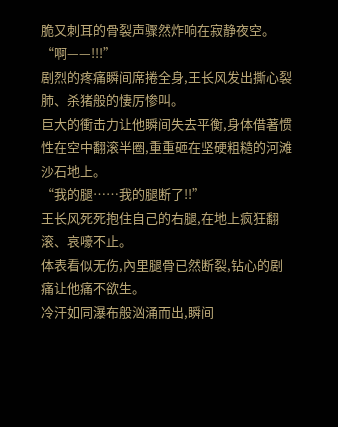脆又刺耳的骨裂声骤然炸响在寂静夜空。
“啊——!!!”
剧烈的疼痛瞬间席捲全身,王长风发出撕心裂肺、杀猪般的悽厉惨叫。
巨大的衝击力让他瞬间失去平衡,身体借著惯性在空中翻滚半圈,重重砸在坚硬粗糙的河滩沙石地上。
“我的腿……我的腿断了!!”
王长风死死抱住自己的右腿,在地上疯狂翻滚、哀嚎不止。
体表看似无伤,內里腿骨已然断裂,钻心的剧痛让他痛不欲生。
冷汗如同瀑布般汹涌而出,瞬间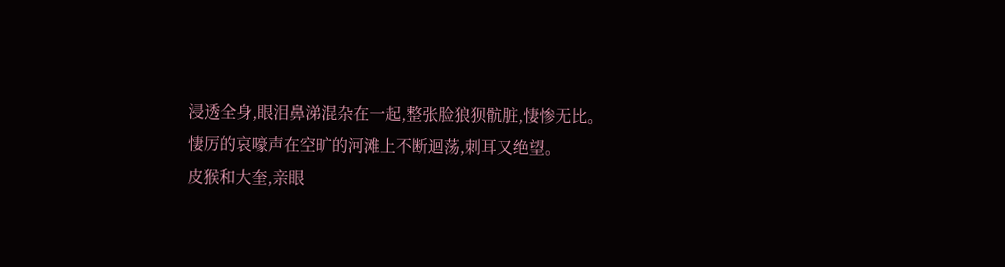浸透全身,眼泪鼻涕混杂在一起,整张脸狼狈骯脏,悽惨无比。
悽厉的哀嚎声在空旷的河滩上不断迴荡,刺耳又绝望。
皮猴和大奎,亲眼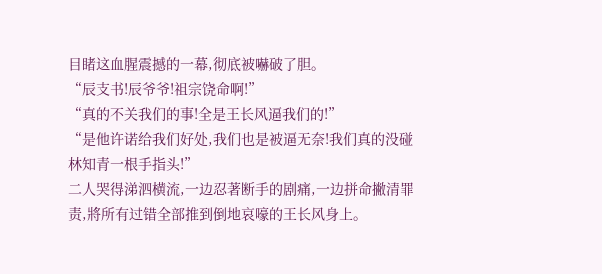目睹这血腥震撼的一幕,彻底被嚇破了胆。
“辰支书!辰爷爷!祖宗饶命啊!”
“真的不关我们的事!全是王长风逼我们的!”
“是他许诺给我们好处,我们也是被逼无奈!我们真的没碰林知青一根手指头!”
二人哭得涕泗横流,一边忍著断手的剧痛,一边拼命撇清罪责,將所有过错全部推到倒地哀嚎的王长风身上。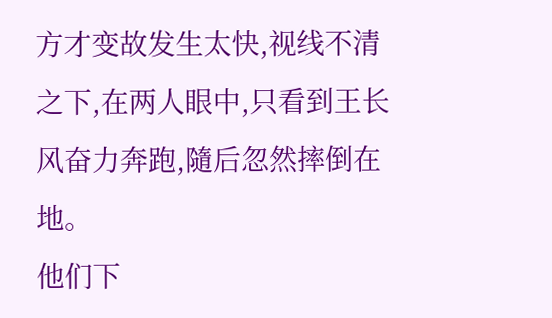方才变故发生太快,视线不清之下,在两人眼中,只看到王长风奋力奔跑,隨后忽然摔倒在地。
他们下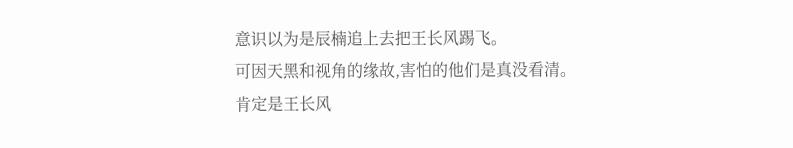意识以为是辰楠追上去把王长风踢飞。
可因天黑和视角的缘故,害怕的他们是真没看清。
肯定是王长风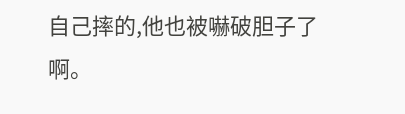自己摔的,他也被嚇破胆子了啊。